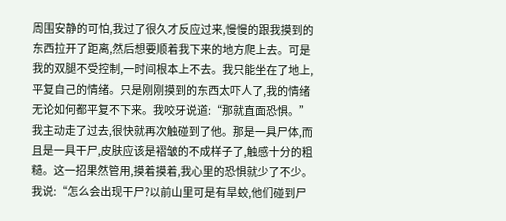周围安静的可怕,我过了很久才反应过来,慢慢的跟我摸到的东西拉开了距离,然后想要顺着我下来的地方爬上去。可是我的双腿不受控制,一时间根本上不去。我只能坐在了地上,平复自己的情绪。只是刚刚摸到的东西太吓人了,我的情绪无论如何都平复不下来。我咬牙说道:“那就直面恐惧。”我主动走了过去,很快就再次触碰到了他。那是一具尸体,而且是一具干尸,皮肤应该是褶皱的不成样子了,触感十分的粗糙。这一招果然管用,摸着摸着,我心里的恐惧就少了不少。我说:“怎么会出现干尸?以前山里可是有旱蛟,他们碰到尸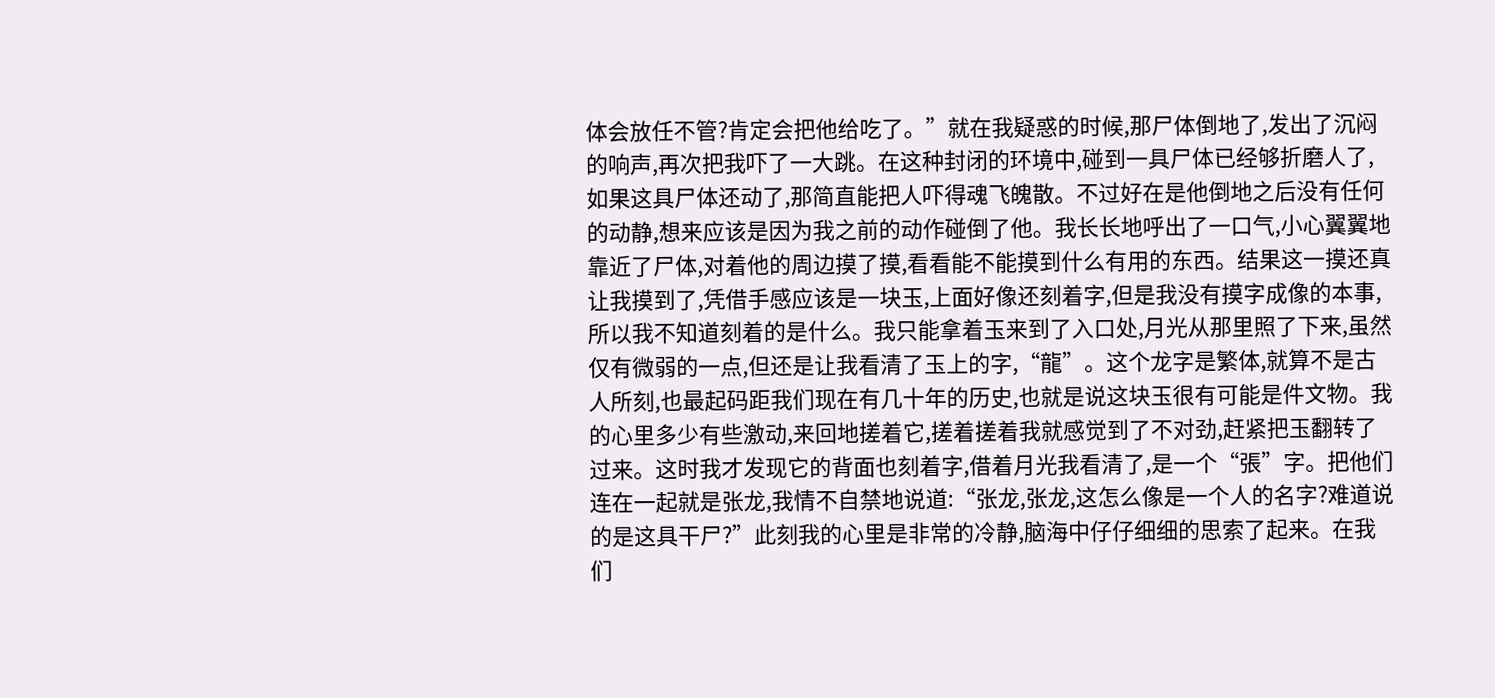体会放任不管?肯定会把他给吃了。”就在我疑惑的时候,那尸体倒地了,发出了沉闷的响声,再次把我吓了一大跳。在这种封闭的环境中,碰到一具尸体已经够折磨人了,如果这具尸体还动了,那简直能把人吓得魂飞魄散。不过好在是他倒地之后没有任何的动静,想来应该是因为我之前的动作碰倒了他。我长长地呼出了一口气,小心翼翼地靠近了尸体,对着他的周边摸了摸,看看能不能摸到什么有用的东西。结果这一摸还真让我摸到了,凭借手感应该是一块玉,上面好像还刻着字,但是我没有摸字成像的本事,所以我不知道刻着的是什么。我只能拿着玉来到了入口处,月光从那里照了下来,虽然仅有微弱的一点,但还是让我看清了玉上的字,“龍”。这个龙字是繁体,就算不是古人所刻,也最起码距我们现在有几十年的历史,也就是说这块玉很有可能是件文物。我的心里多少有些激动,来回地搓着它,搓着搓着我就感觉到了不对劲,赶紧把玉翻转了过来。这时我才发现它的背面也刻着字,借着月光我看清了,是一个“張”字。把他们连在一起就是张龙,我情不自禁地说道:“张龙,张龙,这怎么像是一个人的名字?难道说的是这具干尸?”此刻我的心里是非常的冷静,脑海中仔仔细细的思索了起来。在我们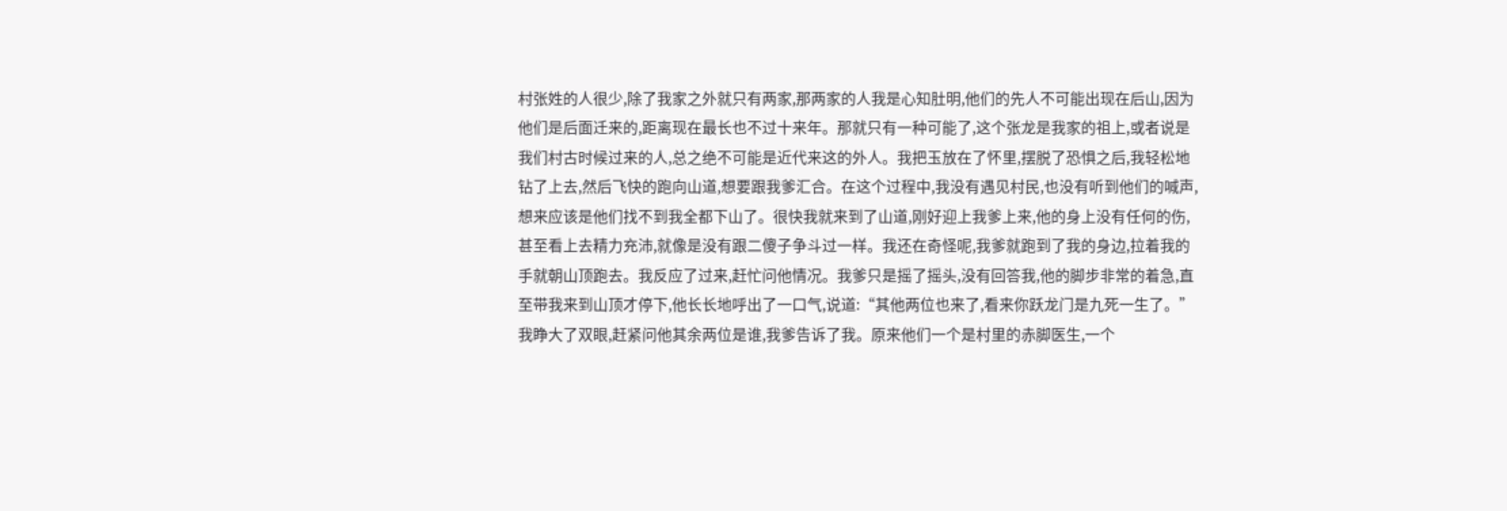村张姓的人很少,除了我家之外就只有两家,那两家的人我是心知肚明,他们的先人不可能出现在后山,因为他们是后面迁来的,距离现在最长也不过十来年。那就只有一种可能了,这个张龙是我家的祖上,或者说是我们村古时候过来的人,总之绝不可能是近代来这的外人。我把玉放在了怀里,摆脱了恐惧之后,我轻松地钻了上去,然后飞快的跑向山道,想要跟我爹汇合。在这个过程中,我没有遇见村民,也没有听到他们的喊声,想来应该是他们找不到我全都下山了。很快我就来到了山道,刚好迎上我爹上来,他的身上没有任何的伤,甚至看上去精力充沛,就像是没有跟二傻子争斗过一样。我还在奇怪呢,我爹就跑到了我的身边,拉着我的手就朝山顶跑去。我反应了过来,赶忙问他情况。我爹只是摇了摇头,没有回答我,他的脚步非常的着急,直至带我来到山顶才停下,他长长地呼出了一口气,说道:“其他两位也来了,看来你跃龙门是九死一生了。”我睁大了双眼,赶紧问他其余两位是谁,我爹告诉了我。原来他们一个是村里的赤脚医生,一个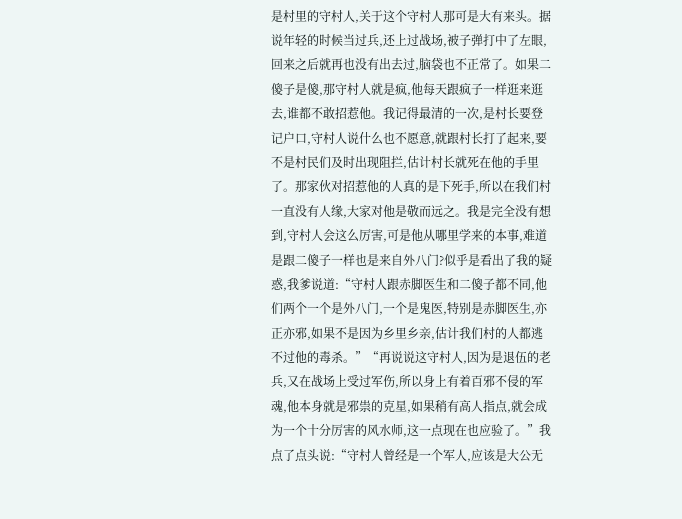是村里的守村人,关于这个守村人那可是大有来头。据说年轻的时候当过兵,还上过战场,被子弹打中了左眼,回来之后就再也没有出去过,脑袋也不正常了。如果二傻子是傻,那守村人就是疯,他每天跟疯子一样逛来逛去,谁都不敢招惹他。我记得最清的一次,是村长要登记户口,守村人说什么也不愿意,就跟村长打了起来,要不是村民们及时出现阻拦,估计村长就死在他的手里了。那家伙对招惹他的人真的是下死手,所以在我们村一直没有人缘,大家对他是敬而远之。我是完全没有想到,守村人会这么厉害,可是他从哪里学来的本事,难道是跟二傻子一样也是来自外八门?似乎是看出了我的疑惑,我爹说道:“守村人跟赤脚医生和二傻子都不同,他们两个一个是外八门,一个是鬼医,特别是赤脚医生,亦正亦邪,如果不是因为乡里乡亲,估计我们村的人都逃不过他的毒杀。”“再说说这守村人,因为是退伍的老兵,又在战场上受过军伤,所以身上有着百邪不侵的军魂,他本身就是邪祟的克星,如果稍有高人指点,就会成为一个十分厉害的风水师,这一点现在也应验了。”我点了点头说:“守村人曾经是一个军人,应该是大公无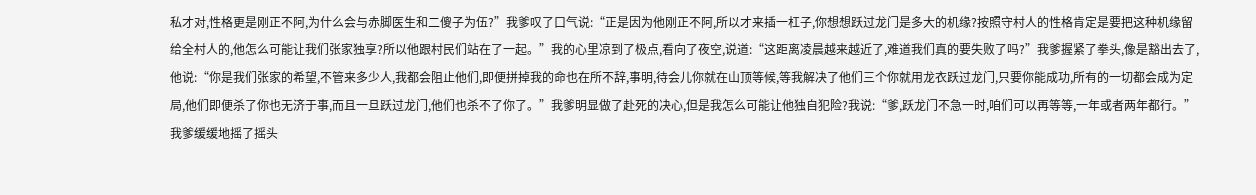私才对,性格更是刚正不阿,为什么会与赤脚医生和二傻子为伍?”我爹叹了口气说:“正是因为他刚正不阿,所以才来插一杠子,你想想跃过龙门是多大的机缘?按照守村人的性格肯定是要把这种机缘留给全村人的,他怎么可能让我们张家独享?所以他跟村民们站在了一起。”我的心里凉到了极点,看向了夜空,说道:“这距离凌晨越来越近了,难道我们真的要失败了吗?”我爹握紧了拳头,像是豁出去了,他说:“你是我们张家的希望,不管来多少人,我都会阻止他们,即便拼掉我的命也在所不辞,事明,待会儿你就在山顶等候,等我解决了他们三个你就用龙衣跃过龙门,只要你能成功,所有的一切都会成为定局,他们即便杀了你也无济于事,而且一旦跃过龙门,他们也杀不了你了。”我爹明显做了赴死的决心,但是我怎么可能让他独自犯险?我说:“爹,跃龙门不急一时,咱们可以再等等,一年或者两年都行。”我爹缓缓地摇了摇头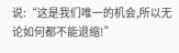说:“这是我们唯一的机会,所以无论如何都不能退缩!”